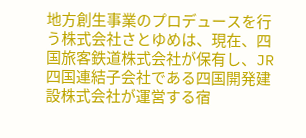地方創生事業のプロデュースを行う株式会社さとゆめは、現在、四国旅客鉄道株式会社が保有し、JR四国連結子会社である四国開発建設株式会社が運営する宿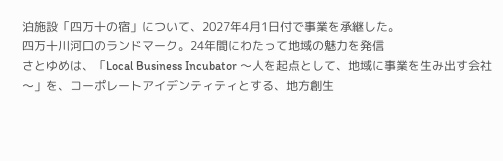泊施設「四万十の宿」について、2027年4月1日付で事業を承継した。
四万十川河口のランドマーク。24年間にわたって地域の魅力を発信
さとゆめは、「Local Business Incubator 〜人を起点として、地域に事業を生み出す会社〜」を、コーポレートアイデンティティとする、地方創生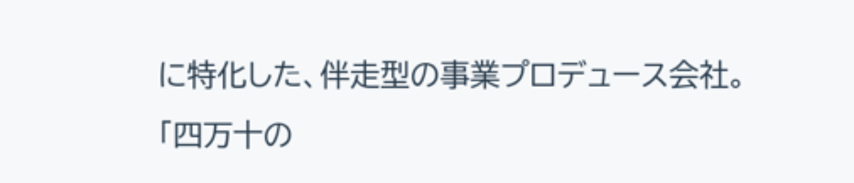に特化した、伴走型の事業プロデュース会社。
「四万十の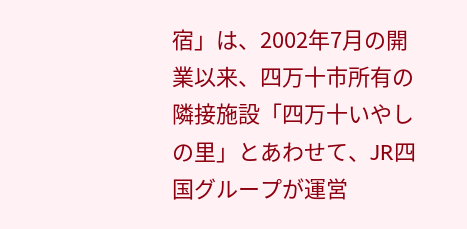宿」は、2002年7月の開業以来、四万十市所有の隣接施設「四万十いやしの里」とあわせて、JR四国グループが運営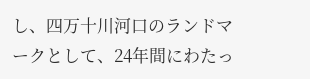し、四万十川河口のランドマークとして、24年間にわたっ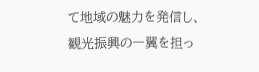て地域の魅力を発信し、観光振興の一翼を担っ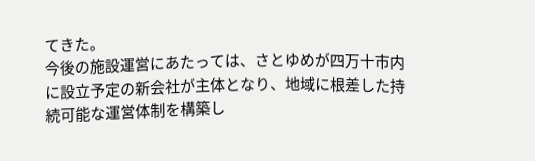てきた。
今後の施設運営にあたっては、さとゆめが四万十市内に設立予定の新会社が主体となり、地域に根差した持続可能な運営体制を構築し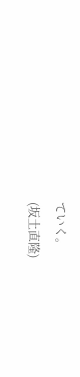ていく。
(坂土直隆)